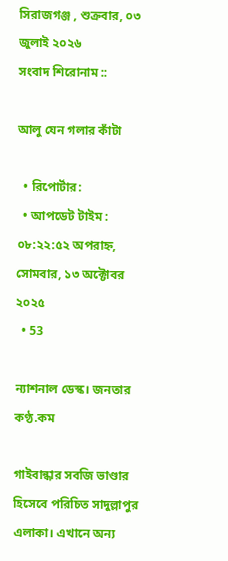সিরাজগঞ্জ , শুক্রবার, ০৩ জুলাই ২০২৬
সংবাদ শিরোনাম ::

আলু যেন গলার কাঁটা

  • রিপোর্টার:
  • আপডেট টাইম : ০৮:২২:৫২ অপরাহ্ন, সোমবার, ১৩ অক্টোবর ২০২৫
  • 53

ন্যাশনাল ডেস্ক। জনতার কণ্ঠ.কম

গাইবান্ধার সবজি ভাণ্ডার হিসেবে পরিচিত সাদুল্লাপুর এলাকা। এখানে অন্য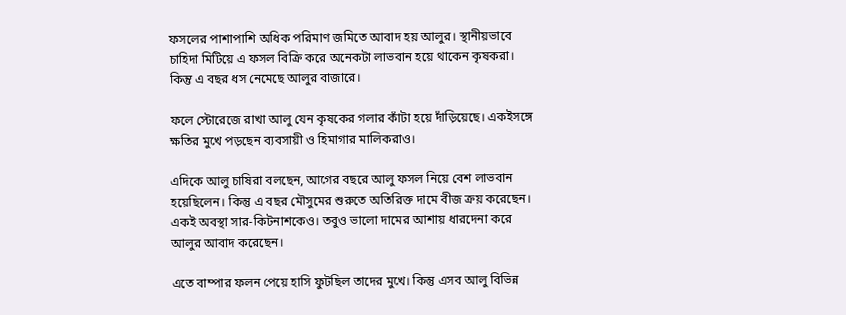ফসলের পাশাপাশি অধিক পরিমাণ জমিতে আবাদ হয় আলুর। স্থানীয়ভাবে চাহিদা মিটিয়ে এ ফসল বিক্রি করে অনেকটা লাভবান হয়ে থাকেন কৃষকরা। কিন্তু এ বছর ধস নেমেছে আলুর বাজারে।

ফলে স্টোরেজে রাখা আলু যেন কৃষকের গলার কাঁটা হয়ে দাঁড়িয়েছে। একইসঙ্গে ক্ষতির মুখে পড়ছেন ব্যবসায়ী ও হিমাগার মালিকরাও।

এদিকে আলু চাষিরা বলছেন, আগের বছরে আলু ফসল নিয়ে বেশ লাভবান হয়েছিলেন। কিন্তু এ বছর মৌসুমের শুরুতে অতিরিক্ত দামে বীজ ক্রয় করেছেন। একই অবস্থা সার-কিটনাশকেও। তবুও ভালো দামের আশায় ধারদেনা করে আলুর আবাদ করেছেন।

এতে বাম্পার ফলন পেয়ে হাসি ফুটছিল তাদের মুখে। কিন্তু এসব আলু বিভিন্ন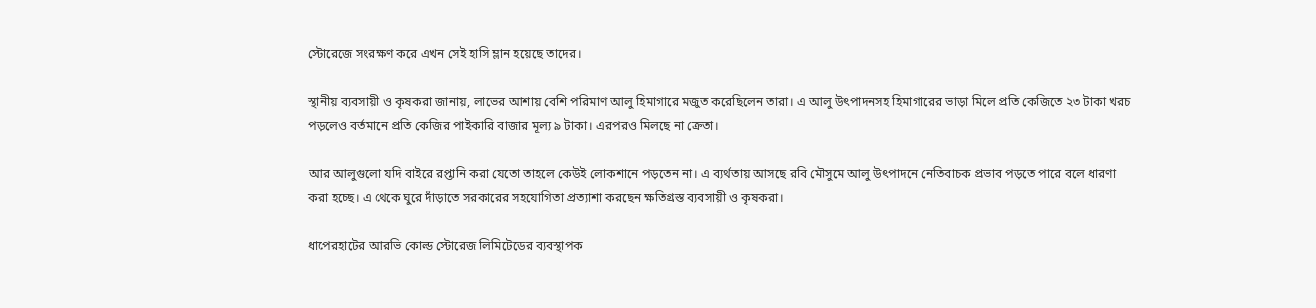স্টোরেজে সংরক্ষণ করে এখন সেই হাসি ম্লান হয়েছে তাদের।

স্থানীয় ব্যবসায়ী ও কৃষকরা জানায়, লাভের আশায় বেশি পরিমাণ আলু হিমাগারে মজুত করেছিলেন তারা। এ আলু উৎপাদনসহ হিমাগারের ভাড়া মিলে প্রতি কেজিতে ২৩ টাকা খরচ পড়লেও বর্তমানে প্রতি কেজির পাইকারি বাজার মূল্য ৯ টাকা। এরপরও মিলছে না ক্রেতা।

আর আলুগুলো যদি বাইরে রপ্তানি করা যেতো তাহলে কেউই লোকশানে পড়তেন না। এ ব্যর্থতায় আসছে রবি মৌসুমে আলু উৎপাদনে নেতিবাচক প্রভাব পড়তে পারে বলে ধারণা করা হচ্ছে। এ থেকে ঘুরে দাঁড়াতে সরকারের সহযোগিতা প্রত্যাশা করছেন ক্ষতিগ্রস্ত ব্যবসায়ী ও কৃষকরা।

ধাপেরহাটের আরভি কোল্ড স্টোরেজ লিমিটেডের ব্যবস্থাপক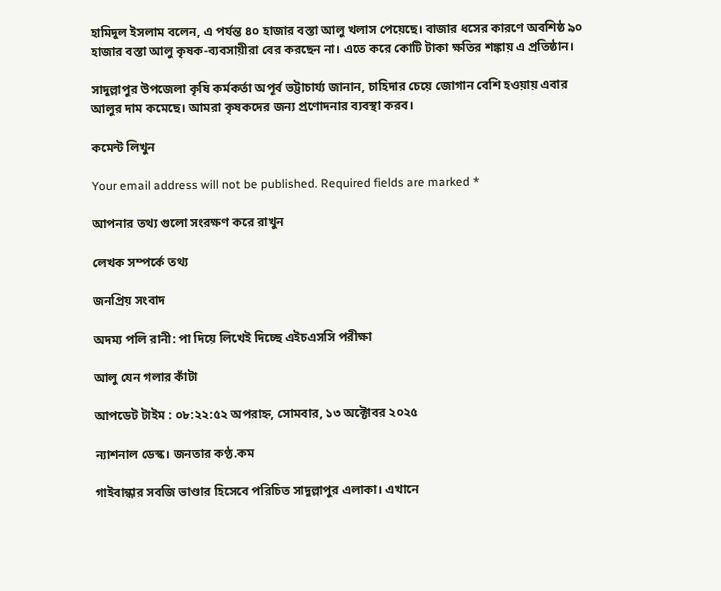হামিদুল ইসলাম বলেন, এ পর্যন্ত ৪০ হাজার বস্তা আলু খলাস পেয়েছে। বাজার ধসের কারণে অবশিষ্ঠ ৯০ হাজার বস্তা আলু কৃষক-ব্যবসায়ীরা বের করছেন না। এতে করে কোটি টাকা ক্ষতির শঙ্কায় এ প্রতিষ্ঠান।

সাদুল্লাপুর উপজেলা কৃষি কর্মকর্তা অপূর্ব ভট্টাচার্য্য জানান, চাহিদার চেয়ে জোগান বেশি হওয়ায় এবার আলুর দাম কমেছে। আমরা কৃষকদের জন্য প্রণোদনার ব্যবস্থা করব।

কমেন্ট লিখুন

Your email address will not be published. Required fields are marked *

আপনার তথ্য গুলো সংরক্ষণ করে রাখুন

লেখক সম্পর্কে তথ্য

জনপ্রিয় সংবাদ

অদম্য পলি রানী: পা দিয়ে লিখেই দিচ্ছে এইচএসসি পরীক্ষা

আলু যেন গলার কাঁটা

আপডেট টাইম : ০৮:২২:৫২ অপরাহ্ন, সোমবার, ১৩ অক্টোবর ২০২৫

ন্যাশনাল ডেস্ক। জনতার কণ্ঠ.কম

গাইবান্ধার সবজি ভাণ্ডার হিসেবে পরিচিত সাদুল্লাপুর এলাকা। এখানে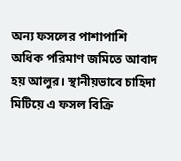অন্য ফসলের পাশাপাশি অধিক পরিমাণ জমিতে আবাদ হয় আলুর। স্থানীয়ভাবে চাহিদা মিটিয়ে এ ফসল বিক্রি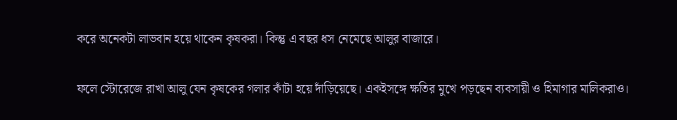করে অনেকটা লাভবান হয়ে থাকেন কৃষকরা। কিন্তু এ বছর ধস নেমেছে আলুর বাজারে।

ফলে স্টোরেজে রাখা আলু যেন কৃষকের গলার কাঁটা হয়ে দাঁড়িয়েছে। একইসঙ্গে ক্ষতির মুখে পড়ছেন ব্যবসায়ী ও হিমাগার মালিকরাও।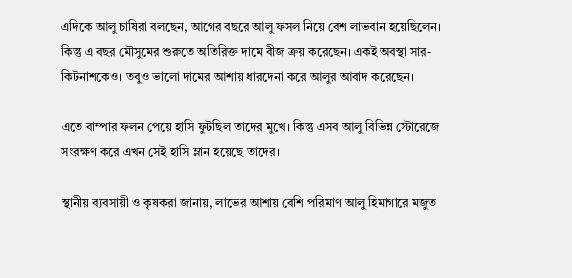এদিকে আলু চাষিরা বলছেন, আগের বছরে আলু ফসল নিয়ে বেশ লাভবান হয়েছিলেন। কিন্তু এ বছর মৌসুমের শুরুতে অতিরিক্ত দামে বীজ ক্রয় করেছেন। একই অবস্থা সার-কিটনাশকেও। তবুও ভালো দামের আশায় ধারদেনা করে আলুর আবাদ করেছেন।

এতে বাম্পার ফলন পেয়ে হাসি ফুটছিল তাদের মুখে। কিন্তু এসব আলু বিভিন্ন স্টোরেজে সংরক্ষণ করে এখন সেই হাসি ম্লান হয়েছে তাদের।

স্থানীয় ব্যবসায়ী ও কৃষকরা জানায়, লাভের আশায় বেশি পরিমাণ আলু হিমাগারে মজুত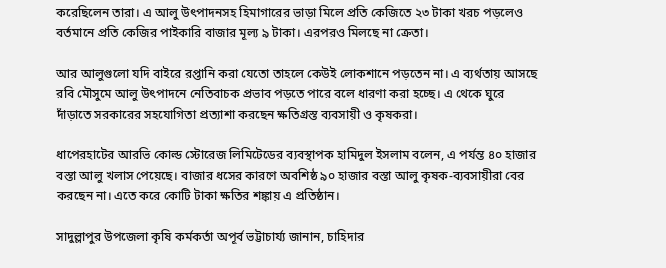করেছিলেন তারা। এ আলু উৎপাদনসহ হিমাগারের ভাড়া মিলে প্রতি কেজিতে ২৩ টাকা খরচ পড়লেও বর্তমানে প্রতি কেজির পাইকারি বাজার মূল্য ৯ টাকা। এরপরও মিলছে না ক্রেতা।

আর আলুগুলো যদি বাইরে রপ্তানি করা যেতো তাহলে কেউই লোকশানে পড়তেন না। এ ব্যর্থতায় আসছে রবি মৌসুমে আলু উৎপাদনে নেতিবাচক প্রভাব পড়তে পারে বলে ধারণা করা হচ্ছে। এ থেকে ঘুরে দাঁড়াতে সরকারের সহযোগিতা প্রত্যাশা করছেন ক্ষতিগ্রস্ত ব্যবসায়ী ও কৃষকরা।

ধাপেরহাটের আরভি কোল্ড স্টোরেজ লিমিটেডের ব্যবস্থাপক হামিদুল ইসলাম বলেন, এ পর্যন্ত ৪০ হাজার বস্তা আলু খলাস পেয়েছে। বাজার ধসের কারণে অবশিষ্ঠ ৯০ হাজার বস্তা আলু কৃষক-ব্যবসায়ীরা বের করছেন না। এতে করে কোটি টাকা ক্ষতির শঙ্কায় এ প্রতিষ্ঠান।

সাদুল্লাপুর উপজেলা কৃষি কর্মকর্তা অপূর্ব ভট্টাচার্য্য জানান, চাহিদার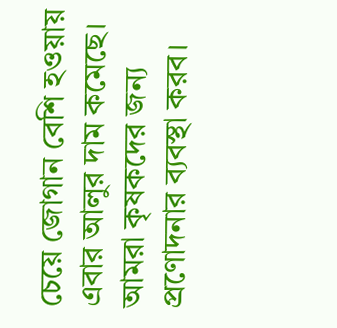চেয়ে জোগান বেশি হওয়ায় এবার আলুর দাম কমেছে। আমরা কৃষকদের জন্য প্রণোদনার ব্যবস্থা করব।